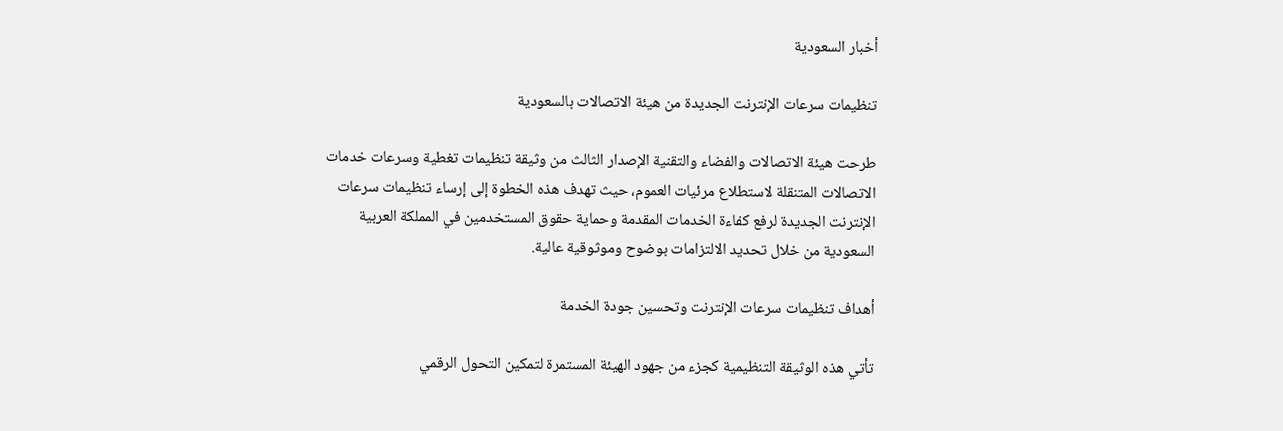أخبار السعودية

تنظيمات سرعات الإنترنت الجديدة من هيئة الاتصالات بالسعودية

طرحت هيئة الاتصالات والفضاء والتقنية الإصدار الثالث من وثيقة تنظيمات تغطية وسرعات خدمات الاتصالات المتنقلة لاستطلاع مرئيات العموم، حيث تهدف هذه الخطوة إلى إرساء تنظيمات سرعات الإنترنت الجديدة لرفع كفاءة الخدمات المقدمة وحماية حقوق المستخدمين في المملكة العربية السعودية من خلال تحديد الالتزامات بوضوح وموثوقية عالية.

أهداف تنظيمات سرعات الإنترنت وتحسين جودة الخدمة

تأتي هذه الوثيقة التنظيمية كجزء من جهود الهيئة المستمرة لتمكين التحول الرقمي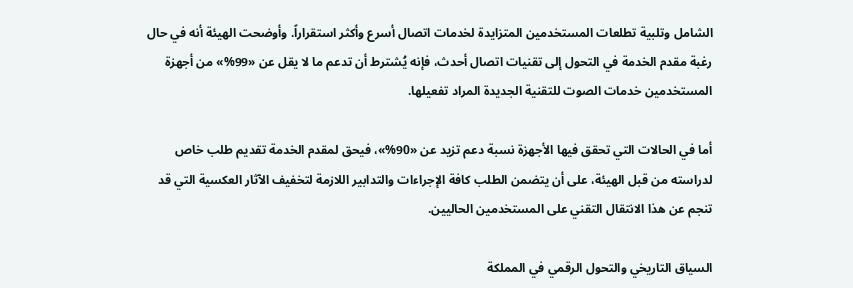الشامل وتلبية تطلعات المستخدمين المتزايدة لخدمات اتصال أسرع وأكثر استقراراً. وأوضحت الهيئة أنه في حال رغبة مقدم الخدمة في التحول إلى تقنيات اتصال أحدث، فإنه يُشترط أن تدعم ما لا يقل عن «99%» من أجهزة المستخدمين خدمات الصوت للتقنية الجديدة المراد تفعيلها.

أما في الحالات التي تحقق فيها الأجهزة نسبة دعم تزيد عن «90%»، فيحق لمقدم الخدمة تقديم طلب خاص لدراسته من قبل الهيئة، على أن يتضمن الطلب كافة الإجراءات والتدابير اللازمة لتخفيف الآثار العكسية التي قد تنجم عن هذا الانتقال التقني على المستخدمين الحاليين.

السياق التاريخي والتحول الرقمي في المملكة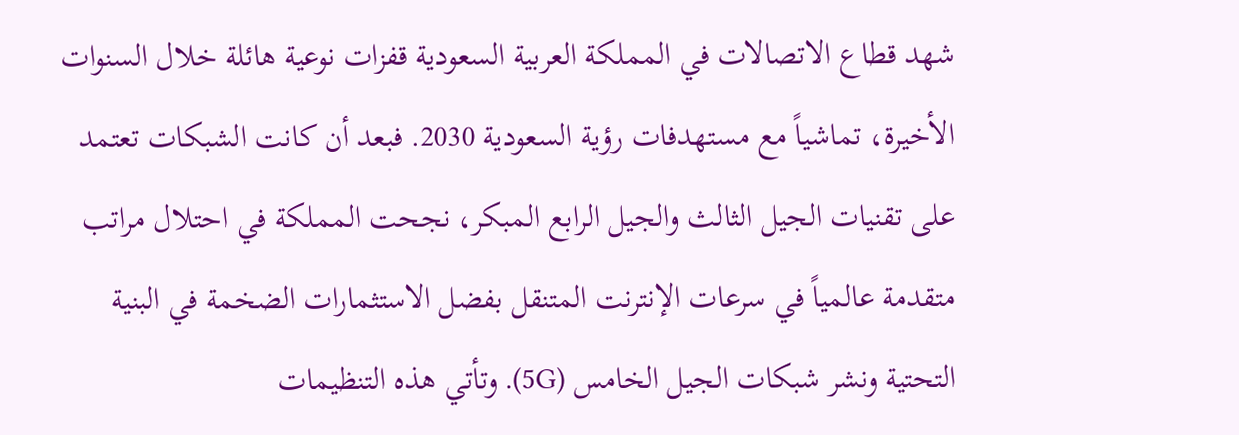شهد قطاع الاتصالات في المملكة العربية السعودية قفزات نوعية هائلة خلال السنوات الأخيرة، تماشياً مع مستهدفات رؤية السعودية 2030. فبعد أن كانت الشبكات تعتمد على تقنيات الجيل الثالث والجيل الرابع المبكر، نجحت المملكة في احتلال مراتب متقدمة عالمياً في سرعات الإنترنت المتنقل بفضل الاستثمارات الضخمة في البنية التحتية ونشر شبكات الجيل الخامس (5G). وتأتي هذه التنظيمات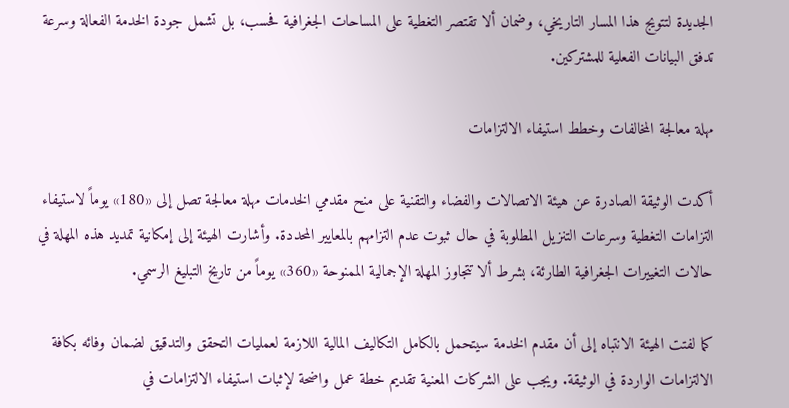الجديدة لتتويج هذا المسار التاريخي، وضمان ألا تقتصر التغطية على المساحات الجغرافية فحسب، بل تشمل جودة الخدمة الفعالة وسرعة تدفق البيانات الفعلية للمشتركين.

مهلة معالجة المخالفات وخطط استيفاء الالتزامات

أكدت الوثيقة الصادرة عن هيئة الاتصالات والفضاء والتقنية على منح مقدمي الخدمات مهلة معالجة تصل إلى «180» يوماً لاستيفاء التزامات التغطية وسرعات التنزيل المطلوبة في حال ثبوت عدم التزامهم بالمعايير المحددة. وأشارت الهيئة إلى إمكانية تمديد هذه المهلة في حالات التغييرات الجغرافية الطارئة، بشرط ألا تتجاوز المهلة الإجمالية الممنوحة «360» يوماً من تاريخ التبليغ الرسمي.

كما لفتت الهيئة الانتباه إلى أن مقدم الخدمة سيتحمل بالكامل التكاليف المالية اللازمة لعمليات التحقق والتدقيق لضمان وفائه بكافة الالتزامات الواردة في الوثيقة. ويجب على الشركات المعنية تقديم خطة عمل واضحة لإثبات استيفاء الالتزامات في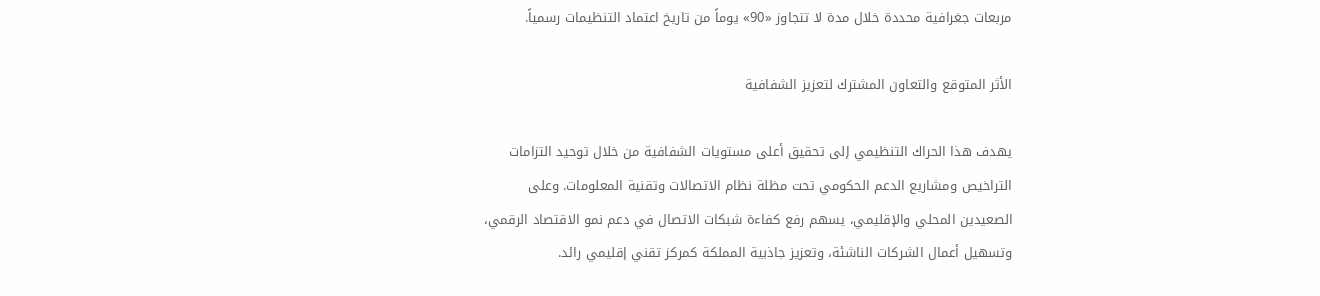مربعات جغرافية محددة خلال مدة لا تتجاوز «90» يوماً من تاريخ اعتماد التنظيمات رسمياً.

الأثر المتوقع والتعاون المشترك لتعزيز الشفافية

يهدف هذا الحراك التنظيمي إلى تحقيق أعلى مستويات الشفافية من خلال توحيد التزامات التراخيص ومشاريع الدعم الحكومي تحت مظلة نظام الاتصالات وتقنية المعلومات. وعلى الصعيدين المحلي والإقليمي، يسهم رفع كفاءة شبكات الاتصال في دعم نمو الاقتصاد الرقمي، وتسهيل أعمال الشركات الناشئة، وتعزيز جاذبية المملكة كمركز تقني إقليمي رائد.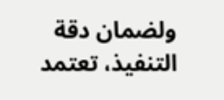ولضمان دقة التنفيذ، تعتمد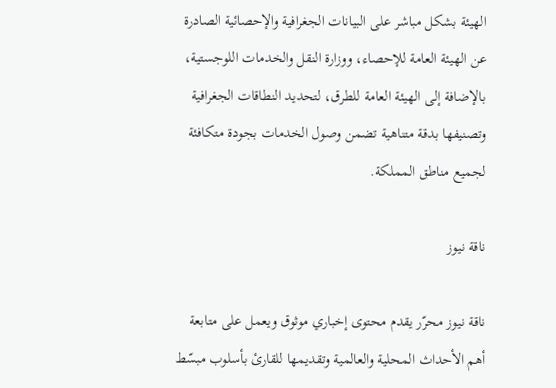الهيئة بشكل مباشر على البيانات الجغرافية والإحصائية الصادرة عن الهيئة العامة للإحصاء، ووزارة النقل والخدمات اللوجستية، بالإضافة إلى الهيئة العامة للطرق، لتحديد النطاقات الجغرافية وتصنيفها بدقة متناهية تضمن وصول الخدمات بجودة متكافئة لجميع مناطق المملكة.

ناقة نيوز

ناقة نيوز محرّر يقدم محتوى إخباري موثوق ويعمل على متابعة أهم الأحداث المحلية والعالمية وتقديمها للقارئ بأسلوب مبسّط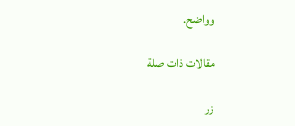وواضح.

مقالات ذات صلة

زر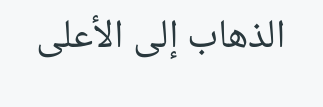الذهاب إلى الأعلى